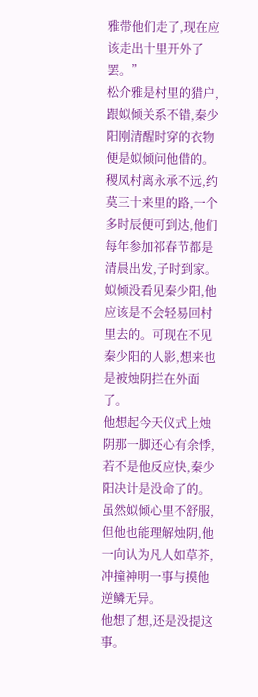雅带他们走了,现在应该走出十里开外了罢。”
松介雅是村里的猎户,跟姒倾关系不错,秦少阳刚清醒时穿的衣物便是姒倾问他借的。
稷凤村离永承不远,约莫三十来里的路,一个多时辰便可到达,他们每年参加祁春节都是清晨出发,子时到家。
姒倾没看见秦少阳,他应该是不会轻易回村里去的。可现在不见秦少阳的人影,想来也是被烛阴拦在外面了。
他想起今天仪式上烛阴那一脚还心有余悸,若不是他反应快,秦少阳决计是没命了的。
虽然姒倾心里不舒服,但他也能理解烛阴,他一向认为凡人如草芥,冲撞神明一事与摸他逆鳞无异。
他想了想,还是没提这事。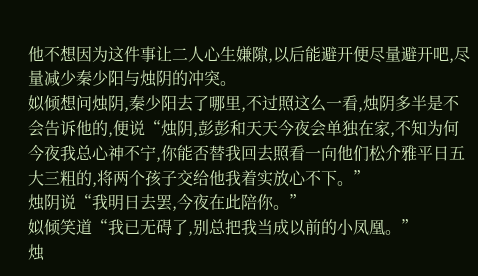他不想因为这件事让二人心生嫌隙,以后能避开便尽量避开吧,尽量减少秦少阳与烛阴的冲突。
姒倾想问烛阴,秦少阳去了哪里,不过照这么一看,烛阴多半是不会告诉他的,便说“烛阴,彭彭和天天今夜会单独在家,不知为何今夜我总心神不宁,你能否替我回去照看一向他们松介雅平日五大三粗的,将两个孩子交给他我着实放心不下。”
烛阴说“我明日去罢,今夜在此陪你。”
姒倾笑道“我已无碍了,别总把我当成以前的小凤凰。”
烛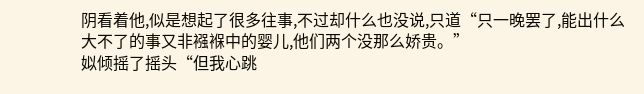阴看着他,似是想起了很多往事,不过却什么也没说,只道“只一晚罢了,能出什么大不了的事又非襁褓中的婴儿,他们两个没那么娇贵。”
姒倾摇了摇头“但我心跳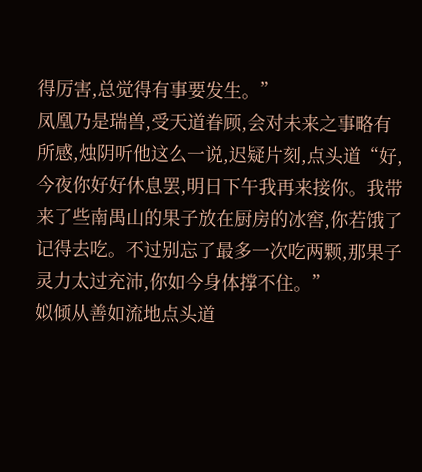得厉害,总觉得有事要发生。”
凤凰乃是瑞兽,受天道眷顾,会对未来之事略有所感,烛阴听他这么一说,迟疑片刻,点头道“好,今夜你好好休息罢,明日下午我再来接你。我带来了些南禺山的果子放在厨房的冰窖,你若饿了记得去吃。不过别忘了最多一次吃两颗,那果子灵力太过充沛,你如今身体撑不住。”
姒倾从善如流地点头道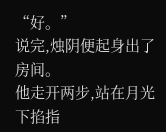“好。”
说完,烛阴便起身出了房间。
他走开两步,站在月光下掐指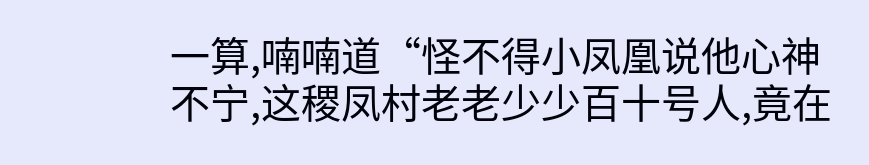一算,喃喃道“怪不得小凤凰说他心神不宁,这稷凤村老老少少百十号人,竟在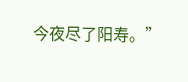今夜尽了阳寿。”